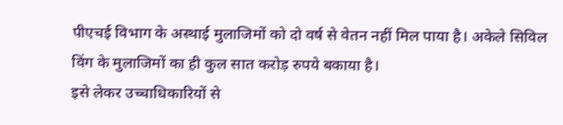पीएचई विभाग के अस्थाई मुलाजिमों को दो वर्ष से वेतन नहीं मिल पाया है। अकेले सिविल विंग के मुलाजिमों का ही कुल सात करोड़ रुपये बकाया है।
इसे लेकर उच्चाधिकारियों से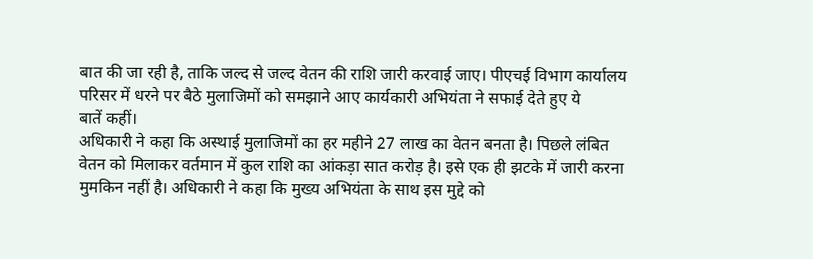बात की जा रही है, ताकि जल्द से जल्द वेतन की राशि जारी करवाई जाए। पीएचई विभाग कार्यालय परिसर में धरने पर बैठे मुलाजिमों को समझाने आए कार्यकारी अभियंता ने सफाई देते हुए ये
बातें कहीं।
अधिकारी ने कहा कि अस्थाई मुलाजिमों का हर महीने 27 लाख का वेतन बनता है। पिछले लंबित वेतन को मिलाकर वर्तमान में कुल राशि का आंकड़ा सात करोड़ है। इसे एक ही झटके में जारी करना मुमकिन नहीं है। अधिकारी ने कहा कि मुख्य अभियंता के साथ इस मुद्दे को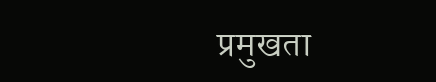प्रमुखता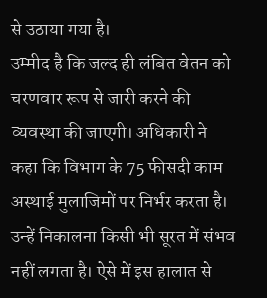से उठाया गया है।
उम्मीद है कि जल्द ही लंबित वेतन को चरणवार रूप से जारी करने की व्यवस्था की जाएगी। अधिकारी ने कहा कि विभाग के 75 फीसदी काम अस्थाई मुलाजिमों पर निर्भर करता है। उन्हें निकालना किसी भी सूरत में संभव नहीं लगता है। ऐसे में इस हालात से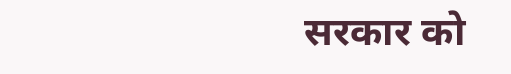सरकार को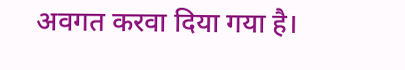अवगत करवा दिया गया है।